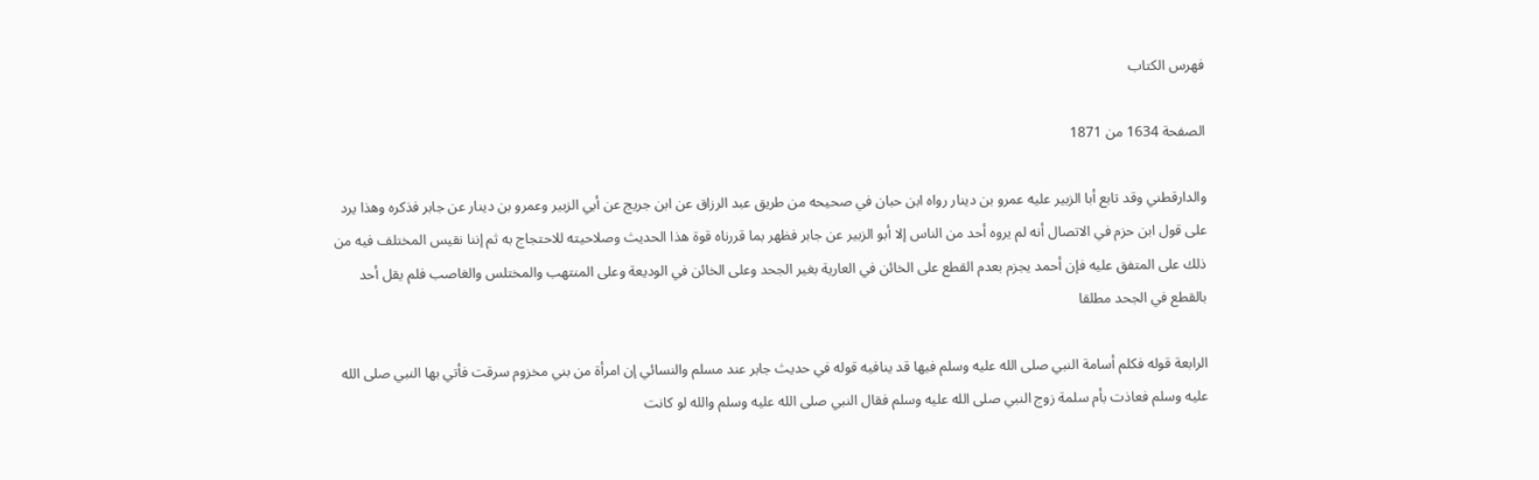فهرس الكتاب

الصفحة 1634 من 1871

والدارقطني وقد تابع أبا الزبير عليه عمرو بن دينار رواه ابن حبان في صحيحه من طريق عبد الرزاق عن ابن جريج عن أبي الزبير وعمرو بن دينار عن جابر فذكره وهذا يرد على قول ابن حزم في الاتصال أنه لم يروه أحد من الناس إلا أبو الزبير عن جابر فظهر بما قررناه قوة هذا الحديث وصلاحيته للاحتجاج به ثم إننا نقيس المختلف فيه من ذلك على المتفق عليه فإن أحمد يجزم بعدم القطع على الخائن في العارية بغير الجحد وعلى الخائن في الوديعة وعلى المنتهب والمختلس والغاصب فلم يقل أحد بالقطع في الجحد مطلقا

الرابعة قوله فكلم أسامة النبي صلى الله عليه وسلم فيها قد ينافيه قوله في حديث جابر عند مسلم والنسائي إن امرأة من بني مخزوم سرقت فأتي بها النبي صلى الله عليه وسلم فعاذت بأم سلمة زوج النبي صلى الله عليه وسلم فقال النبي صلى الله عليه وسلم والله لو كانت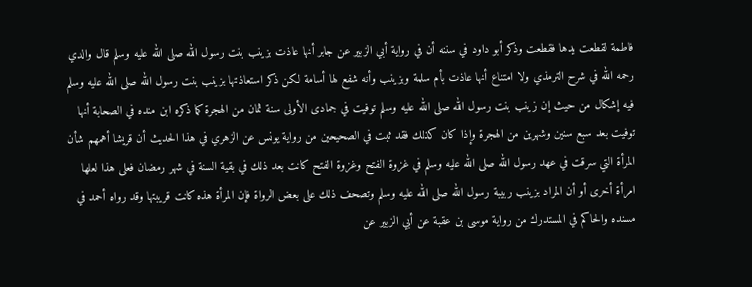فاطمة لقطعت يدها فقطعت وذكر أبو داود في سننه أن في رواية أبي الزبير عن جابر أنها عاذت بزينب بنت رسول الله صلى الله عليه وسلم قال والدي رحمه الله في شرح الترمذي ولا امتناع أنها عاذت بأم سلمة وبزينب وأنه شفع لها أسامة لكن ذكر استعاذتها بزينب بنت رسول الله صلى الله عليه وسلم فيه إشكال من حيث إن زينب بنت رسول الله صلى الله عليه وسلم توفيت في جمادى الأولى سنة ثمان من الهجرة كما ذكره ابن منده في الصحابة أنها توفيت بعد سبع سنين وشهرين من الهجرة وإذا كان كذلك فقد ثبت في الصحيحين من رواية يونس عن الزهري في هذا الحديث أن قريشا أهمهم شأن المرأة التي سرقت في عهد رسول الله صلى الله عليه وسلم في غزوة الفتح وغزوة الفتح كانت بعد ذلك في بقية السنة في شهر رمضان فعلى هذا لعلها امرأة أخرى أو أن المراد بزينب ربيبة رسول الله صلى الله عليه وسلم وتصحف ذلك على بعض الرواة فإن المرأة هذه كانت قريبتها وقد رواه أحمد في مسنده والحاكم في المستدرك من رواية موسى بن عقبة عن أبي الزبير عن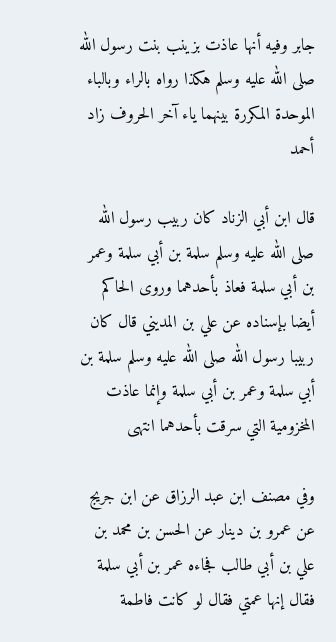جابر وفيه أنها عاذت بزينب بنت رسول الله صلى الله عليه وسلم هكذا رواه بالراء وبالباء الموحدة المكررة بينهما ياء آخر الحروف زاد أحمد

قال ابن أبي الزناد كان ربيب رسول الله صلى الله عليه وسلم سلمة بن أبي سلمة وعمر بن أبي سلمة فعاذ بأحدهما وروى الحاكم أيضا بإسناده عن علي بن المديني قال كان ربيبا رسول الله صلى الله عليه وسلم سلمة بن أبي سلمة وعمر بن أبي سلمة وإنما عاذت المخزومية التي سرقت بأحدهما انتهى

وفي مصنف ابن عبد الرزاق عن ابن جريج عن عمرو بن دينار عن الحسن بن محمد بن علي بن أبي طالب فجاءه عمر بن أبي سلمة فقال إنها عمتي فقال لو كانت فاطمة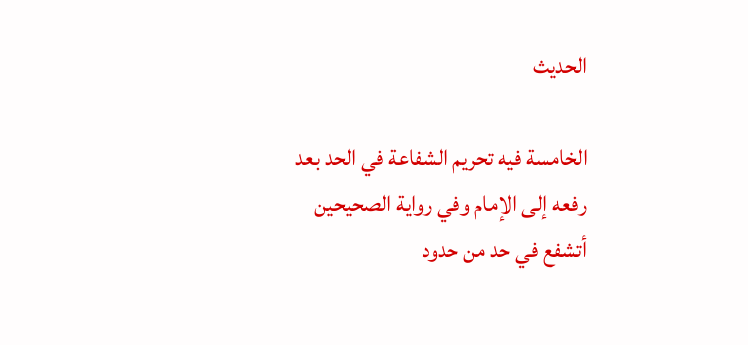الحديث

الخامسة فيه تحريم الشفاعة في الحد بعد رفعه إلى الإمام وفي رواية الصحيحين أتشفع في حد من حدود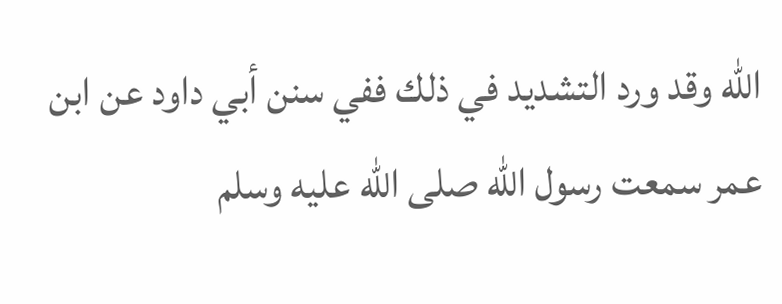الله وقد ورد التشديد في ذلك ففي سنن أبي داود عن ابن عمر سمعت رسول الله صلى الله عليه وسلم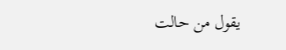يقول من حالت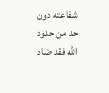شفاعته دون حد من حدود الله فقد ضاد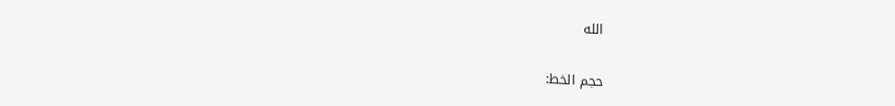الله

حجم الخط: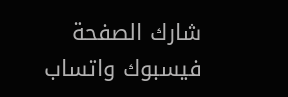شارك الصفحة
فيسبوك واتساب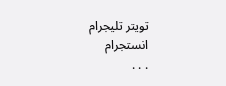تويتر تليجرام انستجرام
. . .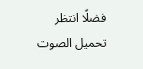فضلًا انتظر تحميل الصوت